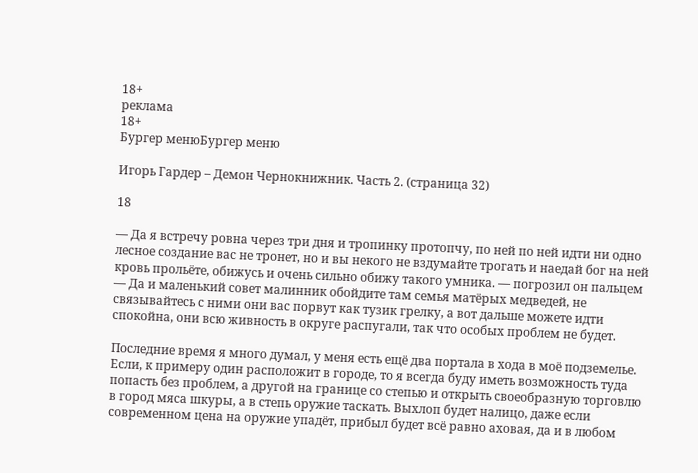18+
реклама
18+
Бургер менюБургер меню

Игорь Гардер – Демон Чернокнижник. Часть 2. (страница 32)

18

— Да я встречу ровна через три дня и тропинку протопчу, по ней по ней идти ни одно лесное создание вас не тронет, но и вы некого не вздумайте трогать и наедай бог на ней кровь прольёте, обижусь и очень сильно обижу такого умника. — погрозил он пальцем — Да и маленький совет малинник обойдите там семья матёрых медведей, не связывайтесь с ними они вас порвут как тузик грелку, а вот дальше можете идти спокойна, они всю живность в округе распугали, так что особых проблем не будет.

Последние время я много думал, у меня есть ещё два портала в хода в моё подземелье. Если, к примеру один расположит в городе, то я всегда буду иметь возможность туда попасть без проблем, а другой на границе со степью и открыть своеобразную торговлю в город мяса шкуры, а в степь оружие таскать. Выхлоп будет налицо, даже если современном цена на оружие упадёт, прибыл будет всё равно аховая, да и в любом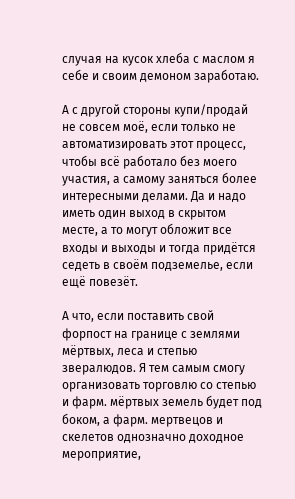случая на кусок хлеба с маслом я себе и своим демоном заработаю.

А с другой стороны купи/продай не совсем моё, если только не автоматизировать этот процесс, чтобы всё работало без моего участия, а самому заняться более интересными делами. Да и надо иметь один выход в скрытом месте, а то могут обложит все входы и выходы и тогда придётся седеть в своём подземелье, если ещё повезёт.

А что, если поставить свой форпост на границе с землями мёртвых, леса и степью звералюдов. Я тем самым смогу организовать торговлю со степью и фарм. мёртвых земель будет под боком, а фарм. мертвецов и скелетов однозначно доходное мероприятие,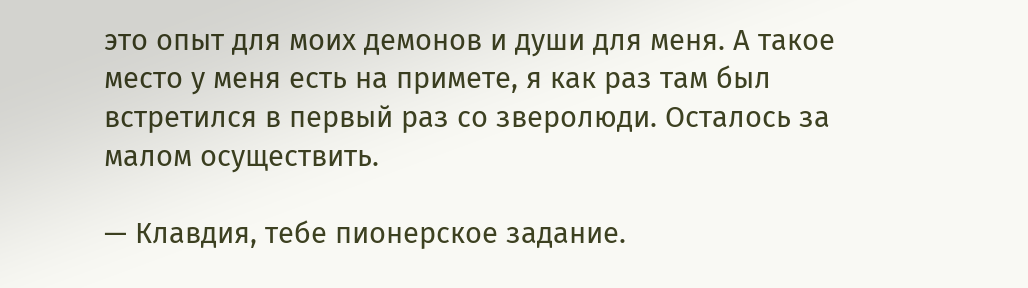это опыт для моих демонов и души для меня. А такое место у меня есть на примете, я как раз там был встретился в первый раз со зверолюди. Осталось за малом осуществить.

— Клавдия, тебе пионерское задание.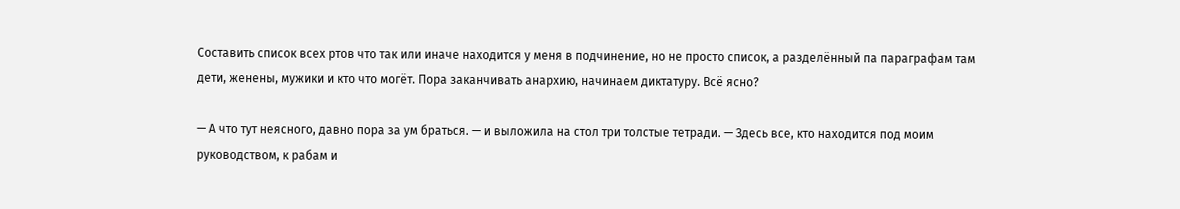Составить список всех ртов что так или иначе находится у меня в подчинение, но не просто список, а разделённый па параграфам там дети, женены, мужики и кто что могёт. Пора заканчивать анархию, начинаем диктатуру. Всё ясно?

— А что тут неясного, давно пора за ум браться. — и выложила на стол три толстые тетради. — Здесь все, кто находится под моим руководством, к рабам и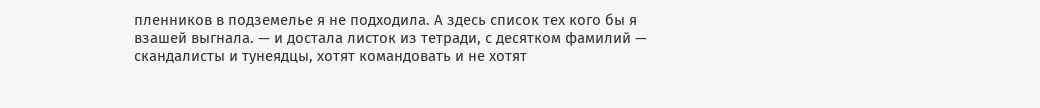пленников в подземелье я не подходила. А здесь список тех кого бы я взашей выгнала. — и достала листок из тетради, с десятком фамилий — скандалисты и тунеядцы, хотят командовать и не хотят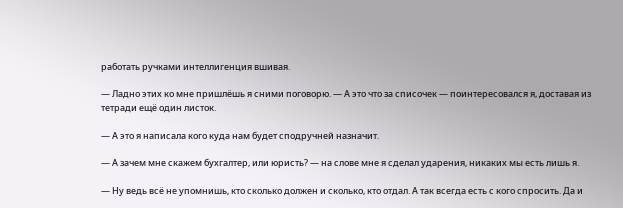работать ручками интеллигенция вшивая.

— Ладно этих ко мне пришлёшь я сними поговорю. — А это что за списочек — поинтересовался я, доставая из тетради ещё один листок.

— А это я написала кого куда нам будет сподручней назначит.

— А зачем мне скажем бухгалтер, или юристь? — на слове мне я сделал ударения, никаких мы есть лишь я.

— Ну ведь всё не упомнишь, кто сколько должен и сколько, кто отдал. А так всегда есть с кого спросить. Да и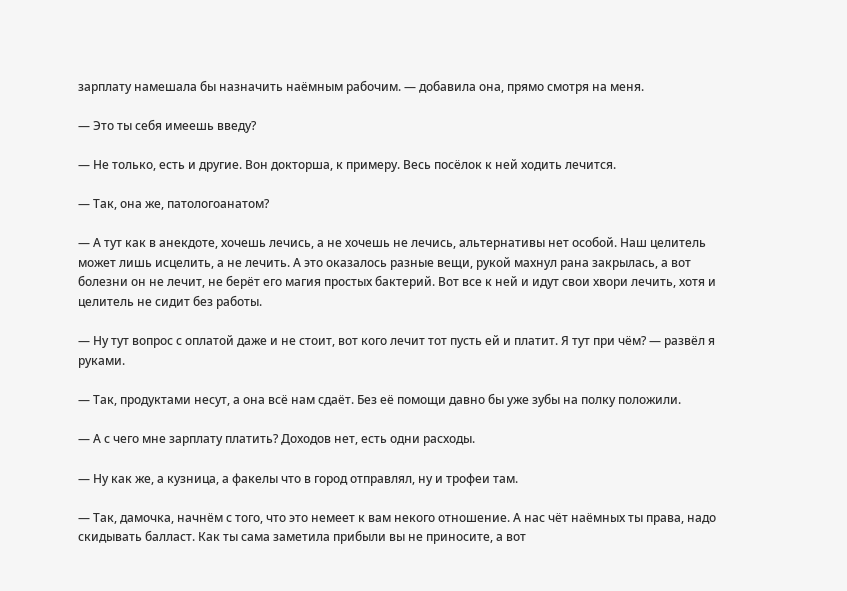зарплату намешала бы назначить наёмным рабочим. — добавила она, прямо смотря на меня.

— Это ты себя имеешь введу?

— Не только, есть и другие. Вон докторша, к примеру. Весь посёлок к ней ходить лечится.

— Так, она же, патологоанатом?

— А тут как в анекдоте, хочешь лечись, а не хочешь не лечись, альтернативы нет особой. Наш целитель может лишь исцелить, а не лечить. А это оказалось разные вещи, рукой махнул рана закрылась, а вот болезни он не лечит, не берёт его магия простых бактерий. Вот все к ней и идут свои хвори лечить, хотя и целитель не сидит без работы.

— Ну тут вопрос с оплатой даже и не стоит, вот кого лечит тот пусть ей и платит. Я тут при чём? — развёл я руками.

— Так, продуктами несут, а она всё нам сдаёт. Без её помощи давно бы уже зубы на полку положили.

— А с чего мне зарплату платить? Доходов нет, есть одни расходы.

— Ну как же, а кузница, а факелы что в город отправлял, ну и трофеи там.

— Так, дамочка, начнём с того, что это немеет к вам некого отношение. А нас чёт наёмных ты права, надо скидывать балласт. Как ты сама заметила прибыли вы не приносите, а вот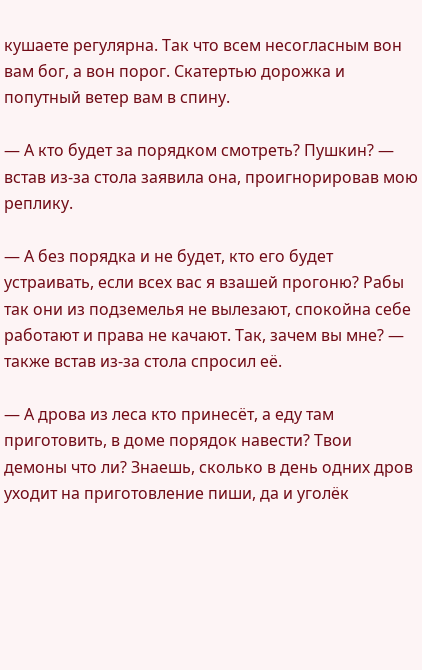кушаете регулярна. Так что всем несогласным вон вам бог, а вон порог. Скатертью дорожка и попутный ветер вам в спину.

— А кто будет за порядком смотреть? Пушкин? — встав из-за стола заявила она, проигнорировав мою реплику.

— А без порядка и не будет, кто его будет устраивать, если всех вас я взашей прогоню? Рабы так они из подземелья не вылезают, спокойна себе работают и права не качают. Так, зачем вы мне? — также встав из-за стола спросил её.

— А дрова из леса кто принесёт, а еду там приготовить, в доме порядок навести? Твои демоны что ли? Знаешь, сколько в день одних дров уходит на приготовление пиши, да и уголёк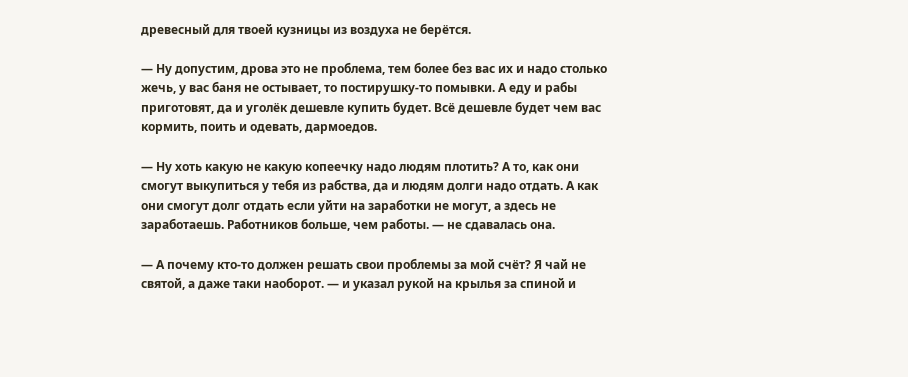древесный для твоей кузницы из воздуха не берётся.

— Ну допустим, дрова это не проблема, тем более без вас их и надо столько жечь, у вас баня не остывает, то постирушку-то помывки. А еду и рабы приготовят, да и уголёк дешевле купить будет. Всё дешевле будет чем вас кормить, поить и одевать, дармоедов.

— Ну хоть какую не какую копеечку надо людям плотить? А то, как они смогут выкупиться у тебя из рабства, да и людям долги надо отдать. А как они смогут долг отдать если уйти на заработки не могут, а здесь не заработаешь. Работников больше, чем работы. — не сдавалась она.

— А почему кто-то должен решать свои проблемы за мой счёт? Я чай не святой, а даже таки наоборот. — и указал рукой на крылья за спиной и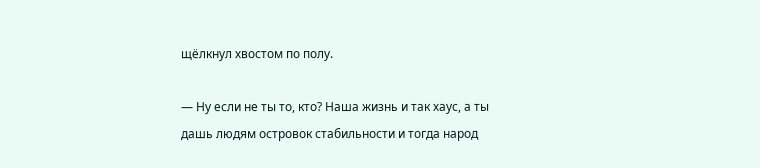щёлкнул хвостом по полу.

— Ну если не ты то, кто? Наша жизнь и так хаус, а ты дашь людям островок стабильности и тогда народ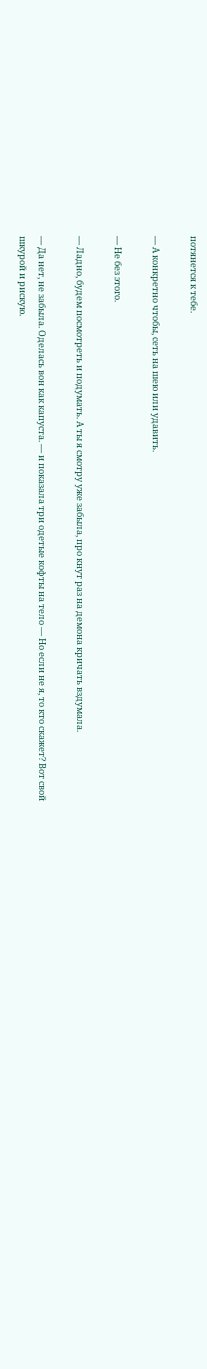потянется к тебе.

— А конкретно чтобы, сеть на шею или удавить.

— Не без этого.

— Ладно, будем посмотреть и подумать. А ты я смотру уже забыла, про кнут раз на демона кричать вздумала.

— Да нет, не забыла. Оделась вон как капуста. — и показала три одетые кофты на тело — Но если не я, то кто скажет? Вот свой шкурой и рискую.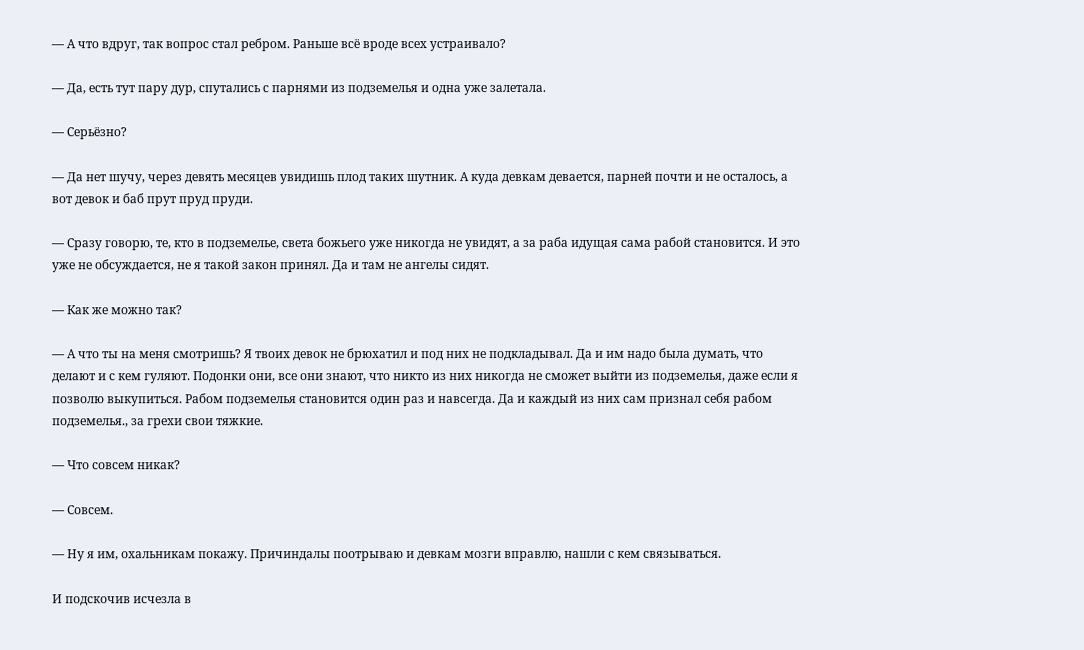— А что вдруг, так вопрос стал ребром. Раньше всё вроде всех устраивало?

— Да, есть тут пару дур, спутались с парнями из подземелья и одна уже залетала.

— Серьёзно?

— Да нет шучу, через девять месяцев увидишь плод таких шутник. А куда девкам девается, парней почти и не осталось, а вот девок и баб прут пруд пруди.

— Сразу говорю, те, кто в подземелье, света божьего уже никогда не увидят, а за раба идущая сама рабой становится. И это уже не обсуждается, не я такой закон принял. Да и там не ангелы сидят.

— Как же можно так?

— А что ты на меня смотришь? Я твоих девок не брюхатил и под них не подкладывал. Да и им надо была думать, что делают и с кем гуляют. Подонки они, все они знают, что никто из них никогда не сможет выйти из подземелья, даже если я позволю выкупиться. Рабом подземелья становится один раз и навсегда. Да и каждый из них сам признал себя рабом подземелья., за грехи свои тяжкие.

— Что совсем никак?

— Совсем.

— Ну я им, охальникам покажу. Причиндалы поотрываю и девкам мозги вправлю, нашли с кем связываться.

И подскочив исчезла в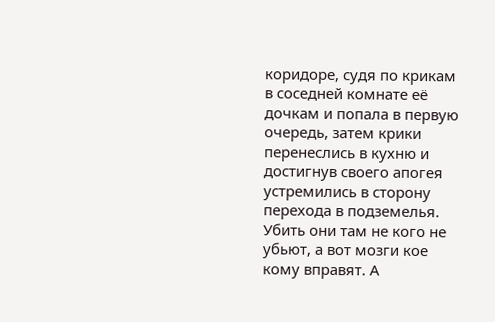коридоре, судя по крикам в соседней комнате её дочкам и попала в первую очередь, затем крики перенеслись в кухню и достигнув своего апогея устремились в сторону перехода в подземелья. Убить они там не кого не убьют, а вот мозги кое кому вправят. А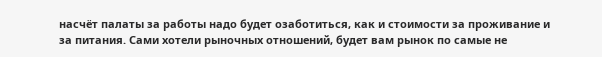насчёт палаты за работы надо будет озаботиться, как и стоимости за проживание и за питания. Сами хотели рыночных отношений, будет вам рынок по самые не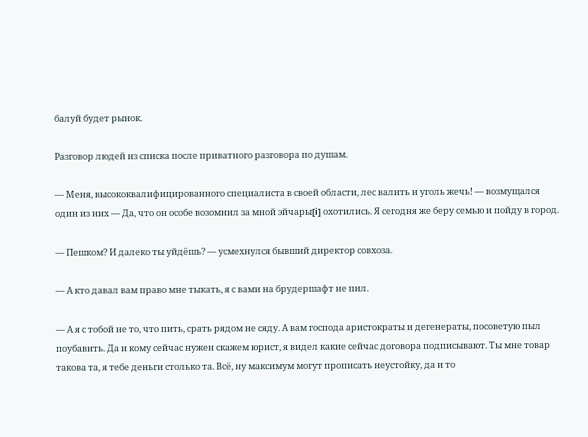балуй будет рынок.

Разговор людей из списка после приватного разговора по душам.

— Меня, высококвалифицированного специалиста в своей области, лес валить и уголь жечь! — возмущался один из них — Да, что он особе возомнил за мной эйчары[i] охотились. Я сегодня же беру семью и пойду в город.

— Пешком? И далеко ты уйдёшь? — усмехнулся бывший директор совхоза.

— А кто давал вам право мне тыкать, я с вами на брудершафт не пил.

— А я с тобой не то, что пить, срать рядом не сяду. А вам господа аристократы и дегенераты, посоветую пыл поубавить. Да и кому сейчас нужен скажем юрист, я видел какие сейчас договора подписывают. Ты мне товар такова та, я тебе деньги столько та. Всё, ну максимум могут прописать неустойку, да и то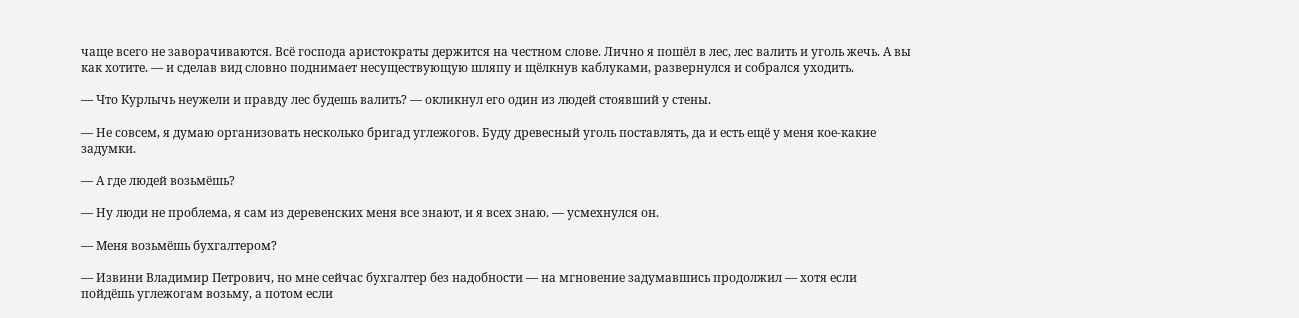чаще всего не заворачиваются. Всё господа аристократы держится на честном слове. Лично я пошёл в лес, лес валить и уголь жечь. А вы как хотите. — и сделав вид словно поднимает несуществующую шляпу и щёлкнув каблуками, развернулся и собрался уходить.

— Что Курлычь неужели и правду лес будешь валить? — окликнул его один из людей стоявший у стены.

— Не совсем, я думаю организовать несколько бригад углежогов. Буду древесный уголь поставлять, да и есть ещё у меня кое-какие задумки.

— А где людей возьмёшь?

— Ну люди не проблема, я сам из деревенских меня все знают, и я всех знаю. — усмехнулся он.

— Меня возьмёшь бухгалтером?

— Извини Владимир Петрович, но мне сейчас бухгалтер без надобности — на мгновение задумавшись продолжил — хотя если пойдёшь углежогам возьму, а потом если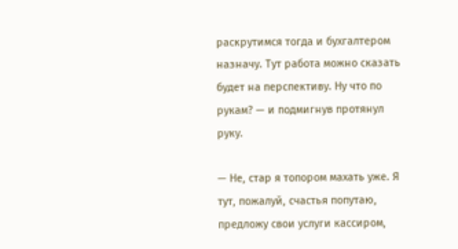раскрутимся тогда и бухгалтером назначу. Тут работа можно сказать будет на перспективу. Ну что по рукам? — и подмигнув протянул руку.

— Не, стар я топором махать уже. Я тут, пожалуй, счастья попутаю, предложу свои услуги кассиром,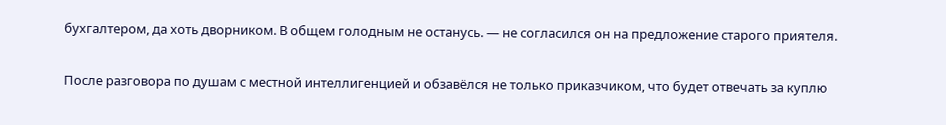бухгалтером, да хоть дворником. В общем голодным не останусь. — не согласился он на предложение старого приятеля.

После разговора по душам с местной интеллигенцией и обзавёлся не только приказчиком, что будет отвечать за куплю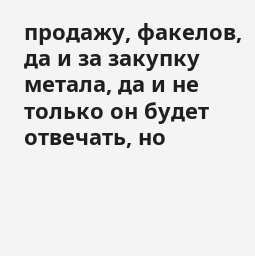продажу, факелов, да и за закупку метала, да и не только он будет отвечать, но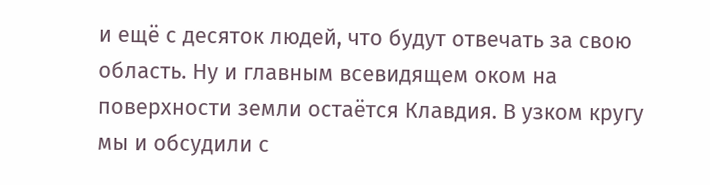и ещё с десяток людей, что будут отвечать за свою область. Ну и главным всевидящем оком на поверхности земли остаётся Клавдия. В узком кругу мы и обсудили с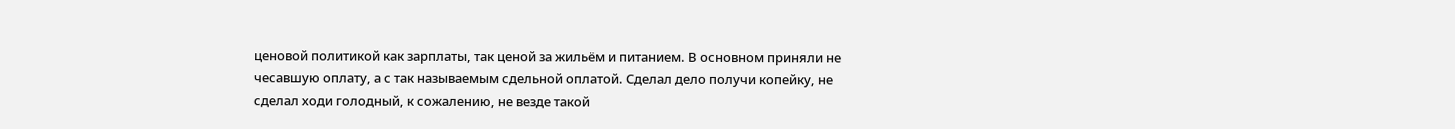ценовой политикой как зарплаты, так ценой за жильём и питанием. В основном приняли не чесавшую оплату, а с так называемым сдельной оплатой. Сделал дело получи копейку, не сделал ходи голодный, к сожалению, не везде такой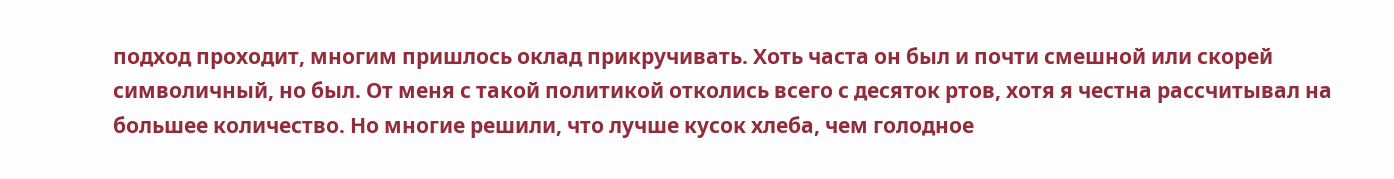подход проходит, многим пришлось оклад прикручивать. Хоть часта он был и почти смешной или скорей символичный, но был. От меня с такой политикой отколись всего с десяток ртов, хотя я честна рассчитывал на большее количество. Но многие решили, что лучше кусок хлеба, чем голодное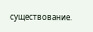существование.